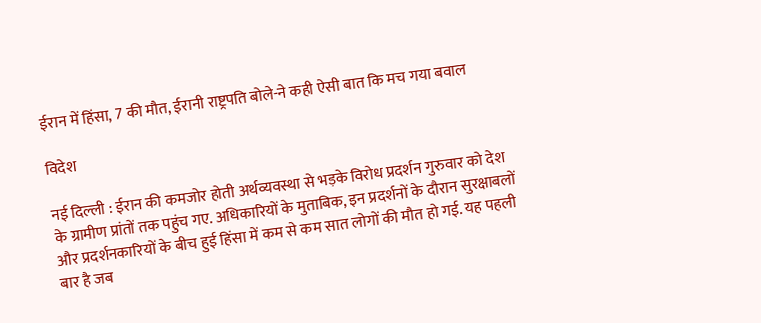ईरान में हिंसा, 7 की मौत, ईरानी राष्ट्रपति बोले-ने कही ऐसी बात कि मच गया बवाल

विदेश

नई दिल्ली : ईरान की कमजोर होती अर्थव्यवस्था से भड़के विरोध प्रदर्शन गुरुवार को देश के ग्रामीण प्रांतों तक पहुंच गए. अधिकारियों के मुताबिक, इन प्रदर्शनों के दौरान सुरक्षाबलों और प्रदर्शनकारियों के बीच हुई हिंसा में कम से कम सात लोगों की मौत हो गई. यह पहली बार है जब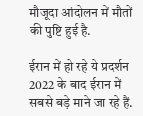मौजूदा आंदोलन में मौतों की पुष्टि हुई है.

ईरान में हो रहे ये प्रदर्शन 2022 के बाद ईरान में सबसे बड़े माने जा रहे हैं.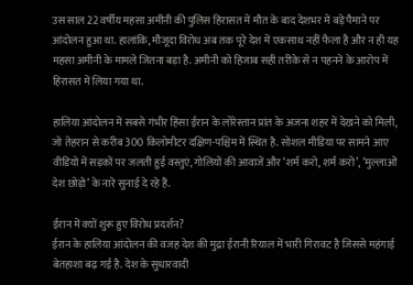उस साल 22 वर्षीय महसा अमीनी की पुलिस हिरासत में मौत के बाद देशभर में बड़े पैमाने पर आंदोलन हुआ था. हालांकि, मौजूदा विरोध अब तक पूरे देश में एकसाथ नहीं फैला है और न ही यह महसा अमीनी के मामले जितना बड़ा है. अमीनी को हिजाब सही तरीके से न पहनने के आरोप में हिरासत में लिया गया था.

हालिया आंदोलन में सबसे गंभीर हिंसा ईरान के लोरेस्तान प्रांत के अजना शहर में देखने को मिली, जो तेहरान से करीब 300 किलोमीटर दक्षिण-पश्चिम में स्थित है. सोशल मीडिया पर सामने आए वीडियो में सड़कों पर जलती हुई वस्तुएं, गोलियों की आवाजें और ‘शर्म करो, शर्म करो’, ‘मुल्लाओं देश छोड़ो’ के नारे सुनाई दे रहे हैं.

ईरान में क्यों शुरू हुए विरोध प्रदर्शन?
ईरान के हालिया आंदोलन की वजह देश की मुद्रा ईरानी रियाल में भारी गिरावट है जिससे महंगाई बेतहाशा बढ़ गई है. देश के सुधारवादी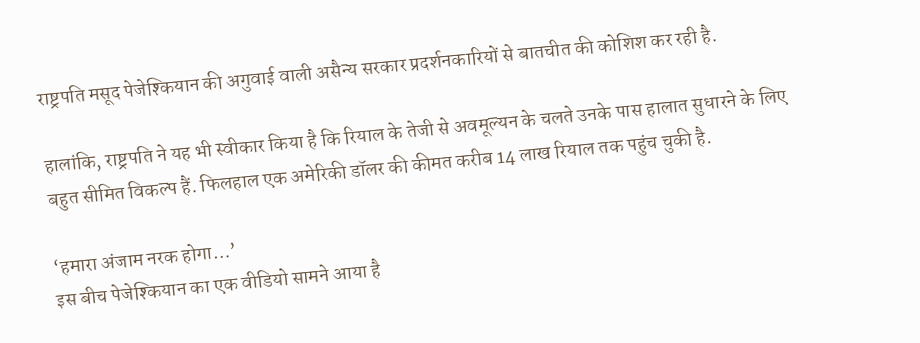राष्ट्रपति मसूद पेजेश्कियान की अगुवाई वाली असैन्य सरकार प्रदर्शनकारियों से बातचीत की कोशिश कर रही है.

हालांकि, राष्ट्रपति ने यह भी स्वीकार किया है कि रियाल के तेजी से अवमूल्यन के चलते उनके पास हालात सुधारने के लिए बहुत सीमित विकल्प हैं. फिलहाल एक अमेरिकी डॉलर की कीमत करीब 14 लाख रियाल तक पहुंच चुकी है.

‘हमारा अंजाम नरक होगा…’
इस बीच पेजेश्कियान का एक वीडियो सामने आया है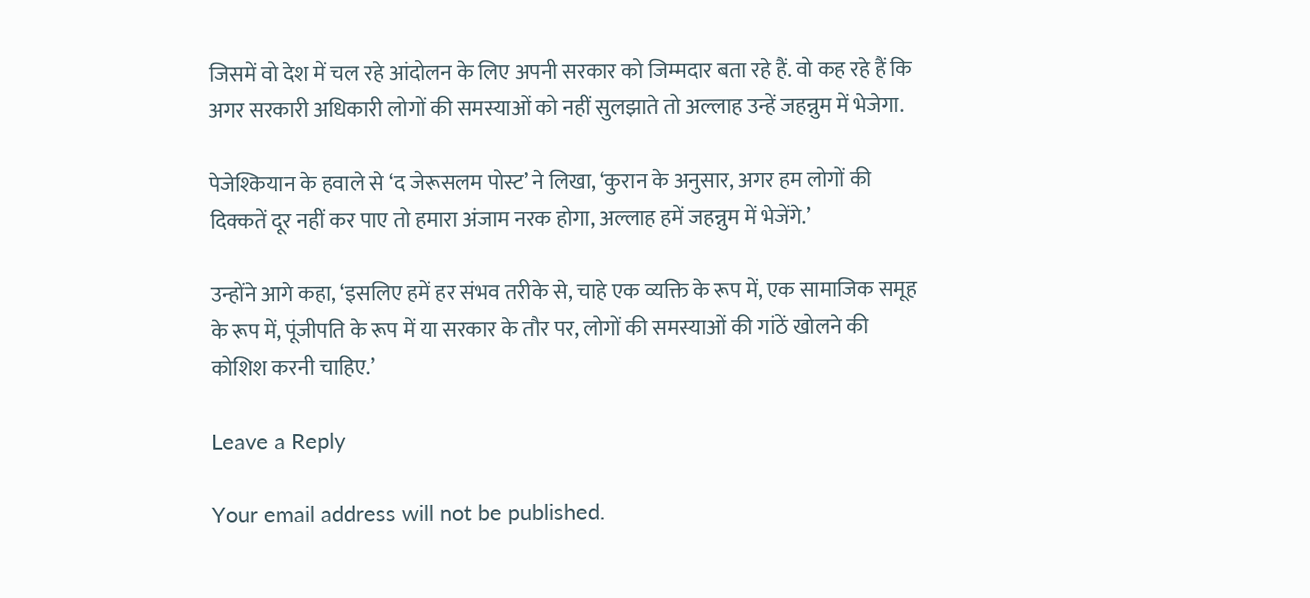जिसमें वो देश में चल रहे आंदोलन के लिए अपनी सरकार को जिम्मदार बता रहे हैं. वो कह रहे हैं कि अगर सरकारी अधिकारी लोगों की समस्याओं को नहीं सुलझाते तो अल्लाह उन्हें जहन्नुम में भेजेगा.

पेजेश्कियान के हवाले से ‘द जेरूसलम पोस्ट’ ने लिखा, ‘कुरान के अनुसार, अगर हम लोगों की दिक्कतें दूर नहीं कर पाए तो हमारा अंजाम नरक होगा, अल्लाह हमें जहन्नुम में भेजेंगे.’

उन्होंने आगे कहा, ‘इसलिए हमें हर संभव तरीके से, चाहे एक व्यक्ति के रूप में, एक सामाजिक समूह के रूप में, पूंजीपति के रूप में या सरकार के तौर पर, लोगों की समस्याओं की गांठें खोलने की कोशिश करनी चाहिए.’

Leave a Reply

Your email address will not be published.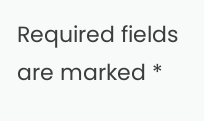Required fields are marked *